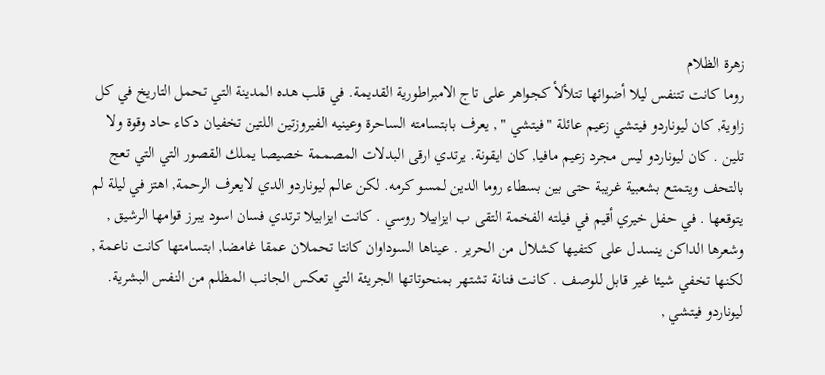زهرة الظلام
روما كانت تتنفس ليلا أضوائها تتلألأ كجواهر على تاج الامبراطورية القديمة. في قلب هده المدينة التي تحمل التاريخ في كل زاوية, كان ليوناردو فيتشي زعيم عائلة "فيتشي " , يعرف بابتسامته الساحرة وعينيه الفيروزتين اللتين تخفيان دكاء حاد وقوة ولا تلين . كان ليوناردو ليس مجرد زعيم مافيا, كان ايقونة. يرتدي ارقى البدلات المصممة خصيصا يملك القصور التي التي تعج بالتحف ويتمتع بشعبية غريبة حتى بين بسطاء روما الدين لمسو كرمه. لكن عالم ليوناردو الدي لايعرف الرحمة, اهتز في ليلة لم يتوقعها . في حفل خيري أقيم في فيلته الفخمة التقى ب ايزابيلا روسي . كانت ايزابيلا ترتدي فسان اسود يبرز قوامها الرشيق , وشعرها الداكن ينسدل على كتفيها كشلال من الحرير . عيناها السوداوان كانتا تحملان عمقا غامضا, ابتسامتها كانت ناعمة , لكنها تخفي شيئا غير قابل للوصف . كانت فنانة تشتهر بمنحوتاتها الجريئة التي تعكس الجانب المظلم من النفس البشرية. ليوناردو فيتشي ,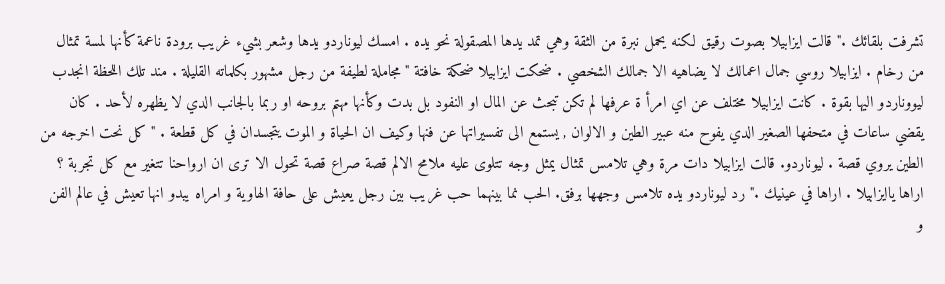تشرفت بلقائك ." قالت ايزابيلا بصوت رقيق لكنه يحمل نبرة من الثقة وهي تمد يدها المصقولة نحو يده . امسك ليوناردو يدها وشعر بشيء غريب برودة ناعمة كأنها لمسة تمثال من رخام . ايزابيلا روسي جمال اعمالك لا يضاهيه الا جمالك الشخصي . ضحكت ايزابيلا ضحكة خافتة "مجاملة لطيفة من رجل مشهور بكلماته القليلة . مند تلك اللحظة انجدب ليووناردو اليها بقوة . كانت ايزابيلا مختلف عن اي امرأ ة عرفها لم تكن تبحث عن المال او النفود بل بدت وكأنها مهتم بروحه او ربما بالجانب الدي لا يظهره لأحد . كان يقضي ساعات في متحفها الصغير الدي يفوح منه عبير الطين و الالوان , يستمع الى تفسيراتها عن فنها وكيف ان الحياة و الموت يتجسدان في كل قطعة . " كل نحت اخرجه من الطين يروي قصة . ليوناردو. قالت ايزابيلا دات مرة وهي تلامس تمثال يمثل وجه تتلوى عليه ملامح الالم قصة صراع قصة تحول الا ترى ان ارواحنا تتغير مع كل تجربة ؟ اراها ياايزابيلا . اراها في عينيك ." رد ليوناردو يده تلامس وجهها برفق. الحب نما بينهما حب غريب بين رجل يعيش على حافة الهاوية و امراه يبدو انها تعيش في عالم الفن و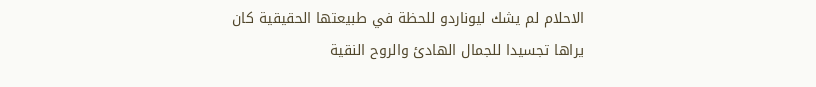الاحلام لم يشك ليوناردو للحظة في طبيعتها الحقيقية كان يراها تجسيدا للجمال الهادئ والروح النقية